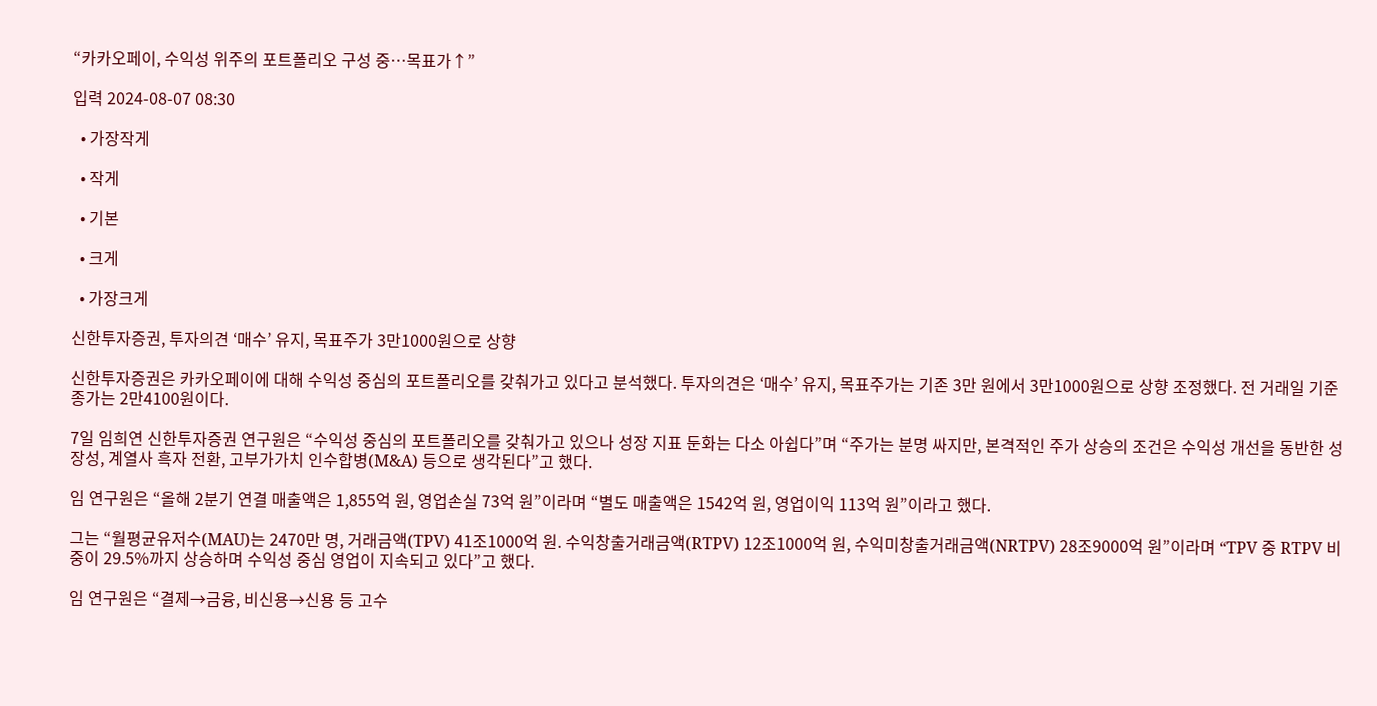“카카오페이, 수익성 위주의 포트폴리오 구성 중…목표가↑”

입력 2024-08-07 08:30

  • 가장작게

  • 작게

  • 기본

  • 크게

  • 가장크게

신한투자증권, 투자의견 ‘매수’ 유지, 목표주가 3만1000원으로 상향

신한투자증권은 카카오페이에 대해 수익성 중심의 포트폴리오를 갖춰가고 있다고 분석했다. 투자의견은 ‘매수’ 유지, 목표주가는 기존 3만 원에서 3만1000원으로 상향 조정했다. 전 거래일 기준 종가는 2만4100원이다.

7일 임희연 신한투자증권 연구원은 “수익성 중심의 포트폴리오를 갖춰가고 있으나 성장 지표 둔화는 다소 아쉽다”며 “주가는 분명 싸지만, 본격적인 주가 상승의 조건은 수익성 개선을 동반한 성장성, 계열사 흑자 전환, 고부가가치 인수합병(M&A) 등으로 생각된다”고 했다.

임 연구원은 “올해 2분기 연결 매출액은 1,855억 원, 영업손실 73억 원”이라며 “별도 매출액은 1542억 원, 영업이익 113억 원”이라고 했다.

그는 “월평균유저수(MAU)는 2470만 명, 거래금액(TPV) 41조1000억 원. 수익창출거래금액(RTPV) 12조1000억 원, 수익미창출거래금액(NRTPV) 28조9000억 원”이라며 “TPV 중 RTPV 비중이 29.5%까지 상승하며 수익성 중심 영업이 지속되고 있다”고 했다.

임 연구원은 “결제→금융, 비신용→신용 등 고수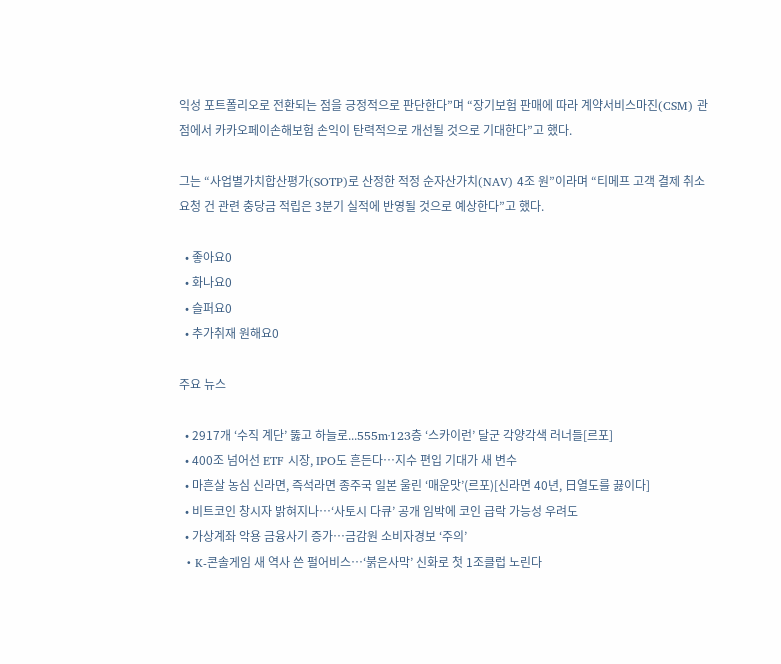익성 포트폴리오로 전환되는 점을 긍정적으로 판단한다”며 “장기보험 판매에 따라 계약서비스마진(CSM) 관점에서 카카오페이손해보험 손익이 탄력적으로 개선될 것으로 기대한다”고 했다.

그는 “사업별가치합산평가(SOTP)로 산정한 적정 순자산가치(NAV) 4조 원”이라며 “티메프 고객 결제 취소 요청 건 관련 충당금 적립은 3분기 실적에 반영될 것으로 예상한다”고 했다.

  • 좋아요0
  • 화나요0
  • 슬퍼요0
  • 추가취재 원해요0

주요 뉴스

  • 2917개 ‘수직 계단’ 뚫고 하늘로...555m·123층 ‘스카이런’ 달군 각양각색 러너들[르포]
  • 400조 넘어선 ETF 시장, IPO도 흔든다…지수 편입 기대가 새 변수
  • 마흔살 농심 신라면, 즉석라면 종주국 일본 울린 ‘매운맛’(르포)[신라면 40년, 日열도를 끓이다]
  • 비트코인 창시자 밝혀지나…‘사토시 다큐’ 공개 임박에 코인 급락 가능성 우려도
  • 가상계좌 악용 금융사기 증가⋯금감원 소비자경보 ‘주의’
  • K-콘솔게임 새 역사 쓴 펄어비스…‘붉은사막’ 신화로 첫 1조클럽 노린다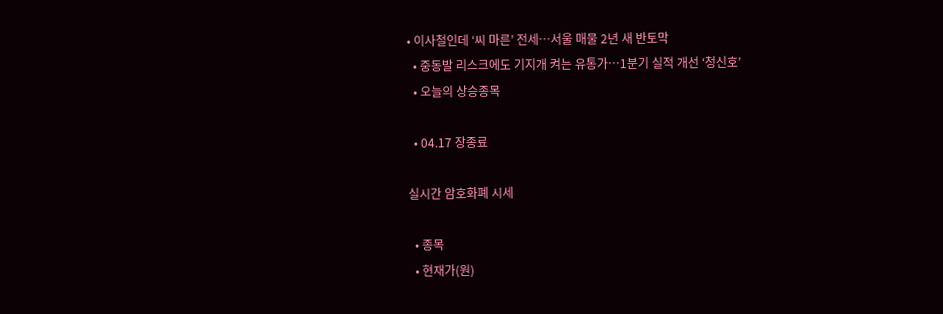• 이사철인데 ‘씨 마른’ 전세…서울 매물 2년 새 반토막
  • 중동발 리스크에도 기지개 켜는 유통가…1분기 실적 개선 ‘청신호’
  • 오늘의 상승종목

  • 04.17 장종료

실시간 암호화폐 시세

  • 종목
  • 현재가(원)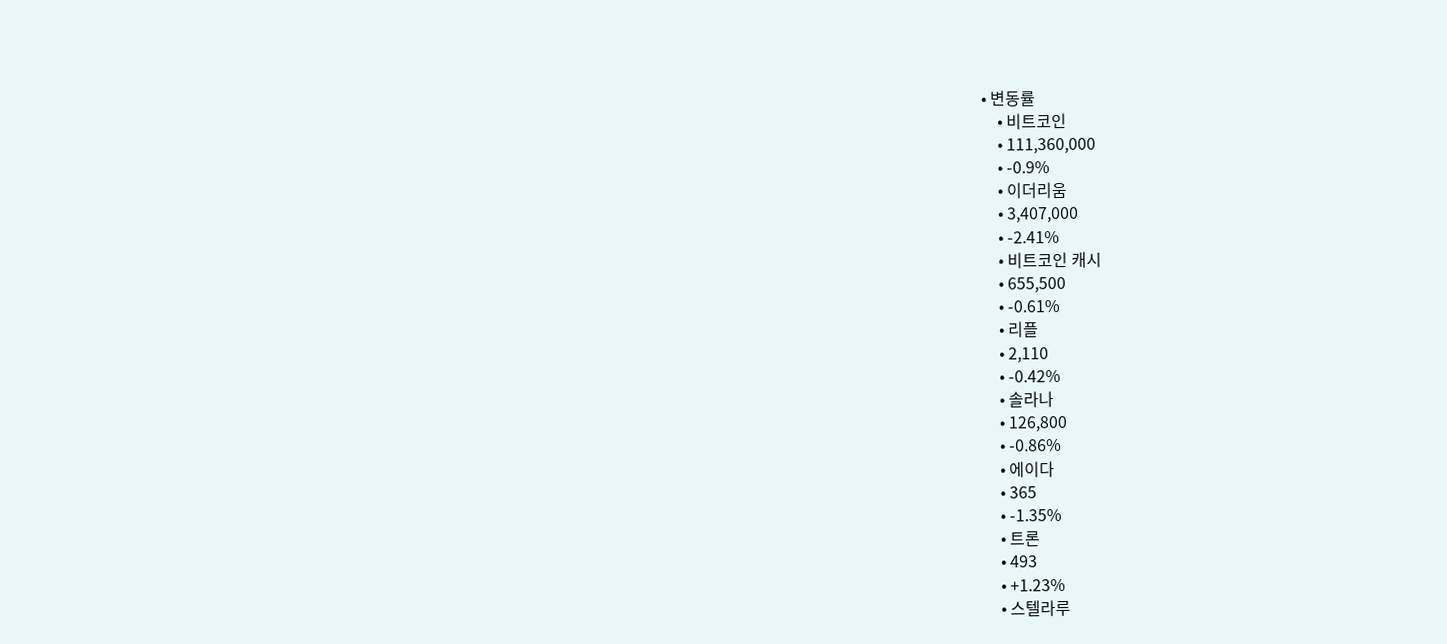• 변동률
    • 비트코인
    • 111,360,000
    • -0.9%
    • 이더리움
    • 3,407,000
    • -2.41%
    • 비트코인 캐시
    • 655,500
    • -0.61%
    • 리플
    • 2,110
    • -0.42%
    • 솔라나
    • 126,800
    • -0.86%
    • 에이다
    • 365
    • -1.35%
    • 트론
    • 493
    • +1.23%
    • 스텔라루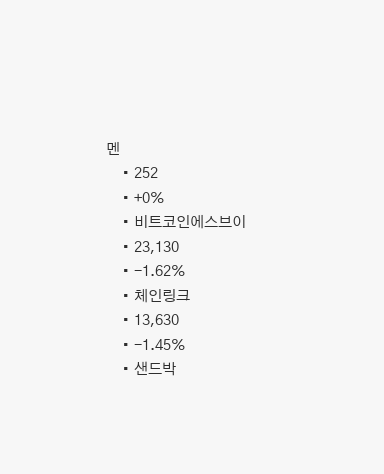멘
    • 252
    • +0%
    • 비트코인에스브이
    • 23,130
    • -1.62%
    • 체인링크
    • 13,630
    • -1.45%
    • 샌드박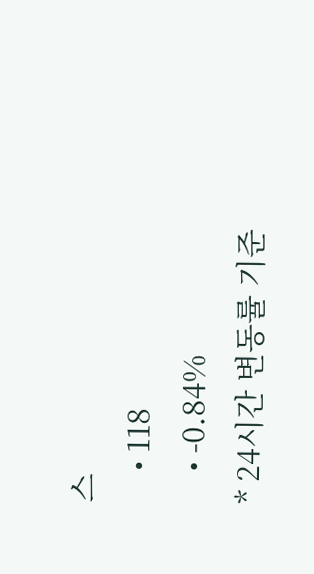스
    • 118
    • -0.84%
* 24시간 변동률 기준